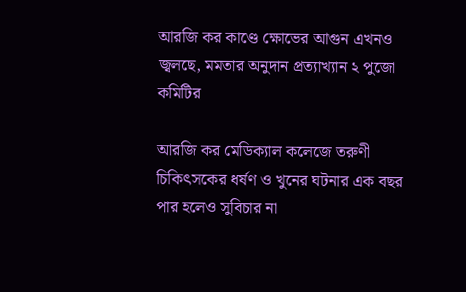আরজি কর কাণ্ডে ক্ষোভের আগুন এখনও জ্বলছে, মমতার অনুদান প্রত্যাখ্যান ২ পুজো কমিটির

আরজি কর মেডিক্যাল কলেজে তরুণী চিকিৎসকের ধর্ষণ ও খুনের ঘটনার এক বছর পার হলেও সুবিচার না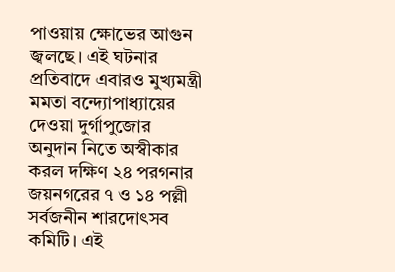পাওয়ায় ক্ষোভের আগুন জ্বলছে। এই ঘটনার প্রতিবাদে এবারও মুখ্যমন্ত্রী মমতা বন্দ্যোপাধ্যায়ের দেওয়া দুর্গাপুজোর অনুদান নিতে অস্বীকার করল দক্ষিণ ২৪ পরগনার জয়নগরের ৭ ও ১৪ পল্লী সর্বজনীন শারদোৎসব কমিটি। এই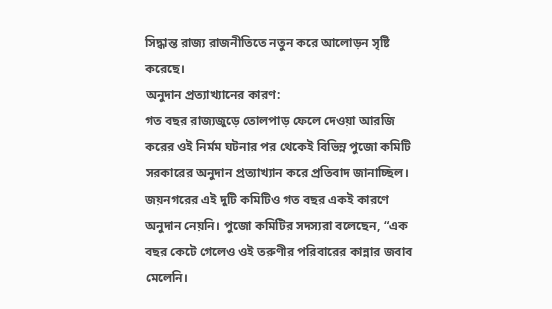সিদ্ধান্ত রাজ্য রাজনীতিতে নতুন করে আলোড়ন সৃষ্টি করেছে।
অনুদান প্রত্যাখ্যানের কারণ:
গত বছর রাজ্যজুড়ে তোলপাড় ফেলে দেওয়া আরজি করের ওই নির্মম ঘটনার পর থেকেই বিভিন্ন পুজো কমিটি সরকারের অনুদান প্রত্যাখ্যান করে প্রতিবাদ জানাচ্ছিল। জয়নগরের এই দুটি কমিটিও গত বছর একই কারণে অনুদান নেয়নি। পুজো কমিটির সদস্যরা বলেছেন, “এক বছর কেটে গেলেও ওই তরুণীর পরিবারের কান্নার জবাব মেলেনি।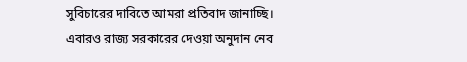সুবিচারের দাবিতে আমরা প্রতিবাদ জানাচ্ছি। এবারও রাজ্য সরকারের দেওয়া অনুদান নেব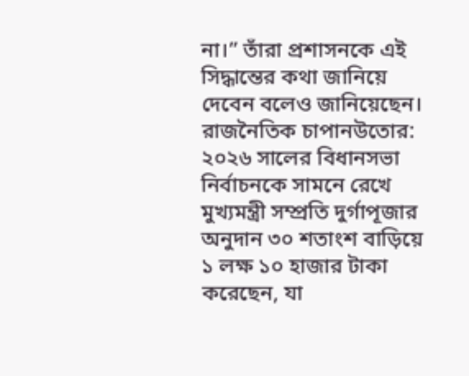না।” তাঁরা প্রশাসনকে এই সিদ্ধান্তের কথা জানিয়ে দেবেন বলেও জানিয়েছেন।
রাজনৈতিক চাপানউতোর:
২০২৬ সালের বিধানসভা নির্বাচনকে সামনে রেখে মুখ্যমন্ত্রী সম্প্রতি দুর্গাপূজার অনুদান ৩০ শতাংশ বাড়িয়ে ১ লক্ষ ১০ হাজার টাকা করেছেন, যা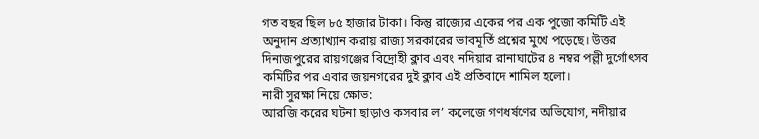গত বছর ছিল ৮৫ হাজার টাকা। কিন্তু রাজ্যের একের পর এক পুজো কমিটি এই অনুদান প্রত্যাখ্যান করায় রাজ্য সরকারের ভাবমূর্তি প্রশ্নের মুখে পড়েছে। উত্তর দিনাজপুরের রায়গঞ্জের বিদ্রোহী ক্লাব এবং নদিয়ার রানাঘাটের ৪ নম্বর পল্লী দুর্গোৎসব কমিটির পর এবার জয়নগরের দুই ক্লাব এই প্রতিবাদে শামিল হলো।
নারী সুরক্ষা নিয়ে ক্ষোভ:
আরজি করের ঘটনা ছাড়াও কসবার ল’ কলেজে গণধর্ষণের অভিযোগ, নদীয়ার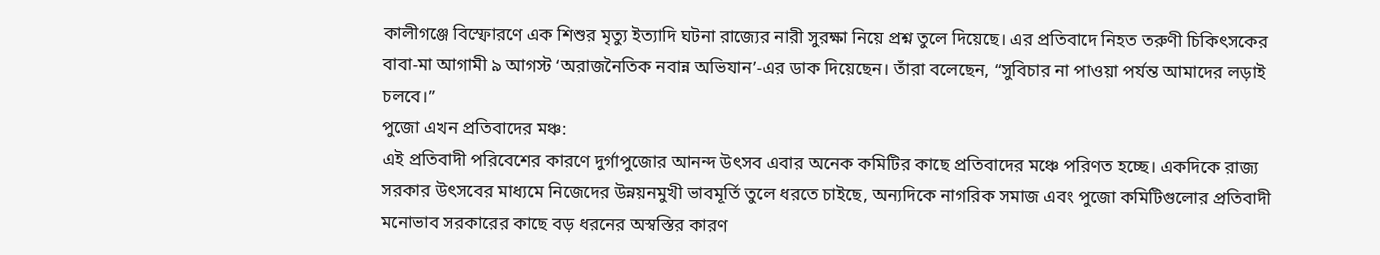কালীগঞ্জে বিস্ফোরণে এক শিশুর মৃত্যু ইত্যাদি ঘটনা রাজ্যের নারী সুরক্ষা নিয়ে প্রশ্ন তুলে দিয়েছে। এর প্রতিবাদে নিহত তরুণী চিকিৎসকের বাবা-মা আগামী ৯ আগস্ট ‘অরাজনৈতিক নবান্ন অভিযান’-এর ডাক দিয়েছেন। তাঁরা বলেছেন, “সুবিচার না পাওয়া পর্যন্ত আমাদের লড়াই চলবে।”
পুজো এখন প্রতিবাদের মঞ্চ:
এই প্রতিবাদী পরিবেশের কারণে দুর্গাপুজোর আনন্দ উৎসব এবার অনেক কমিটির কাছে প্রতিবাদের মঞ্চে পরিণত হচ্ছে। একদিকে রাজ্য সরকার উৎসবের মাধ্যমে নিজেদের উন্নয়নমুখী ভাবমূর্তি তুলে ধরতে চাইছে, অন্যদিকে নাগরিক সমাজ এবং পুজো কমিটিগুলোর প্রতিবাদী মনোভাব সরকারের কাছে বড় ধরনের অস্বস্তির কারণ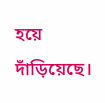হয়ে দাঁড়িয়েছে।